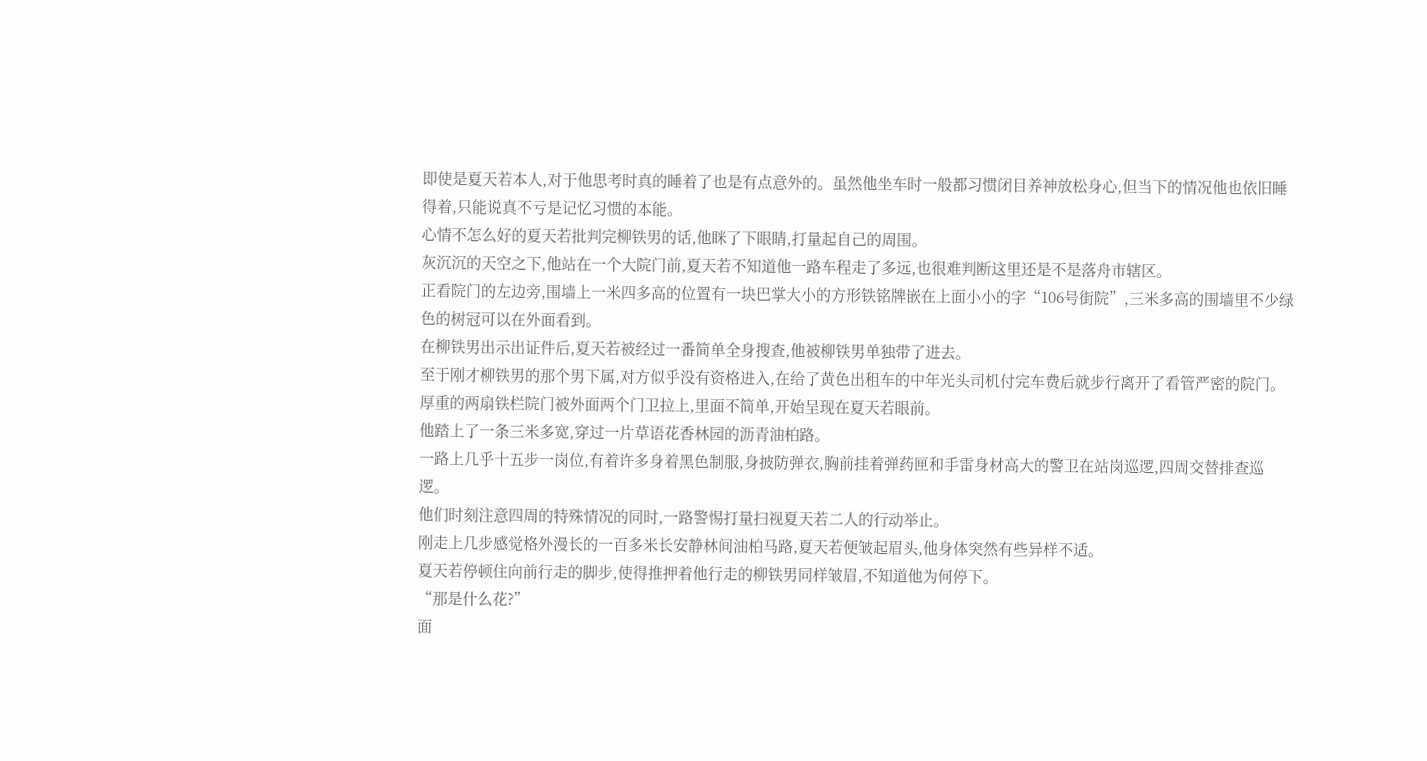即使是夏天若本人,对于他思考时真的睡着了也是有点意外的。虽然他坐车时一般都习惯闭目养神放松身心,但当下的情况他也依旧睡得着,只能说真不亏是记忆习惯的本能。
心情不怎么好的夏天若批判完柳铁男的话,他眯了下眼睛,打量起自己的周围。
灰沉沉的天空之下,他站在一个大院门前,夏天若不知道他一路车程走了多远,也很难判断这里还是不是落舟市辖区。
正看院门的左边旁,围墙上一米四多高的位置有一块巴掌大小的方形铁铭牌嵌在上面小小的字“106号街院”,三米多高的围墙里不少绿色的树冠可以在外面看到。
在柳铁男出示出证件后,夏天若被经过一番简单全身搜查,他被柳铁男单独带了进去。
至于刚才柳铁男的那个男下属,对方似乎没有资格进入,在给了黄色出租车的中年光头司机付完车费后就步行离开了看管严密的院门。
厚重的两扇铁栏院门被外面两个门卫拉上,里面不简单,开始呈现在夏天若眼前。
他踏上了一条三米多宽,穿过一片草语花香林园的沥青油柏路。
一路上几乎十五步一岗位,有着许多身着黑色制服,身披防弹衣,胸前挂着弹药匣和手雷身材高大的警卫在站岗巡逻,四周交替排查巡逻。
他们时刻注意四周的特殊情况的同时,一路警惕打量扫视夏天若二人的行动举止。
刚走上几步感觉格外漫长的一百多米长安静林间油柏马路,夏天若便皱起眉头,他身体突然有些异样不适。
夏天若停顿住向前行走的脚步,使得推押着他行走的柳铁男同样皱眉,不知道他为何停下。
“那是什么花?”
面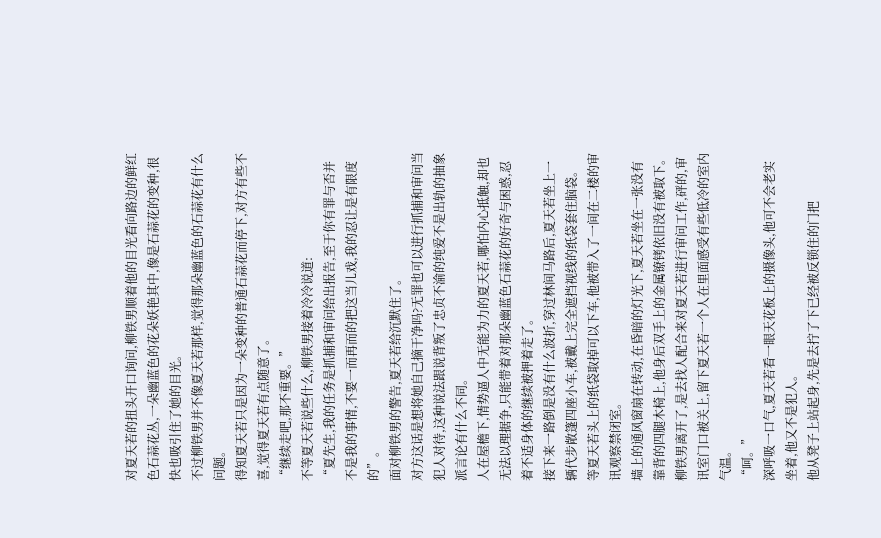对夏天若的扭头开口询问,柳铁男顺着他的目光看向路边的鲜红色石蒜花丛,一朵幽蓝色的花朵妖艳其中,像是石蒜花的变种,很快也吸引住了她的目光。
不过柳铁男并不像夏天若那样,觉得那朵幽蓝色的石蒜花有什么问题。
得知夏天若只是因为一朵变种的普通石蒜花而停下,对方有些不喜,觉得夏天若有点随意了。
“继续走吧,那不重要。”
不等夏天若说些什么,柳铁男接着冷冷说道:
“夏先生,我的任务是抓捕和审问给出报告,至于你有罪与否并不是我的事情,不要一而再而的把这当儿戏,我的忍让是有限度的”。
面对柳铁男的警告,夏天若给沉默住了。
对方这话是想将她自己摘干净吗?无罪也可以进行抓捕和审问当犯人对待,这种说法跟说背叛了忠贞不渝的纯爱不是出轨的抽象派言论有什么不同。
人在屋檐下,情势逼人中无能为力的夏天若,哪怕内心抵触,却也无法以理据争,只能带着对那朵幽蓝色石蒜花的好奇与困惑,忍着不适身体的继续被押着走了。
接下来一路倒是没有什么波折,穿过林间马路后,夏天若坐上一辆代步敞篷四座小车,被戴上完全遮挡视线的纸袋套住脑袋。
等夏天若头上的纸袋取掉可以下车,他被带入了一间在二楼的审讯观察禁闭室。
墙上的通风窗扇在转动,在昏暗的灯光下,夏天若坐在一张没有靠背的四腿木椅上,他身后双手上的金属镣铐依旧没有被取下。
柳铁男离开了,是去找人配合来对夏天若进行审问工作,砰的,审讯室门口被关上,留下夏天若一个人在里面感受有些低冷的室内气温。
“呵。”
深呼吸一口气,夏天若看一眼天花板上的摄像头,他可不会老实坐着,他又不是犯人。
他从凳子上站起身,先是去拧了下已经被反锁住的门把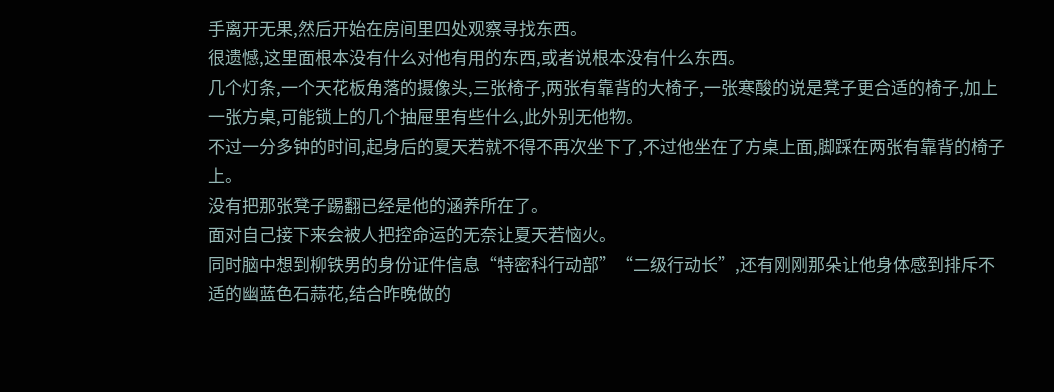手离开无果,然后开始在房间里四处观察寻找东西。
很遗憾,这里面根本没有什么对他有用的东西,或者说根本没有什么东西。
几个灯条,一个天花板角落的摄像头,三张椅子,两张有靠背的大椅子,一张寒酸的说是凳子更合适的椅子,加上一张方桌,可能锁上的几个抽屉里有些什么,此外别无他物。
不过一分多钟的时间,起身后的夏天若就不得不再次坐下了,不过他坐在了方桌上面,脚踩在两张有靠背的椅子上。
没有把那张凳子踢翻已经是他的涵养所在了。
面对自己接下来会被人把控命运的无奈让夏天若恼火。
同时脑中想到柳铁男的身份证件信息“特密科行动部”“二级行动长”,还有刚刚那朵让他身体感到排斥不适的幽蓝色石蒜花,结合昨晚做的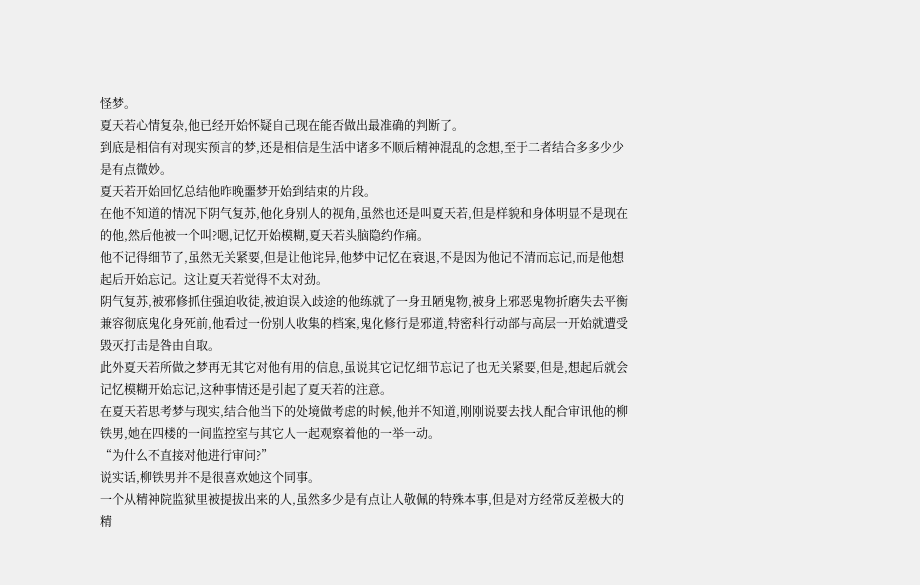怪梦。
夏天若心情复杂,他已经开始怀疑自己现在能否做出最准确的判断了。
到底是相信有对现实预言的梦,还是相信是生活中诸多不顺后精神混乱的念想,至于二者结合多多少少是有点微妙。
夏天若开始回忆总结他昨晚噩梦开始到结束的片段。
在他不知道的情况下阴气复苏,他化身别人的视角,虽然也还是叫夏天若,但是样貌和身体明显不是现在的他,然后他被一个叫?嗯,记忆开始模糊,夏天若头脑隐约作痛。
他不记得细节了,虽然无关紧要,但是让他诧异,他梦中记忆在衰退,不是因为他记不清而忘记,而是他想起后开始忘记。这让夏天若觉得不太对劲。
阴气复苏,被邪修抓住强迫收徒,被迫误入歧途的他练就了一身丑陋鬼物,被身上邪恶鬼物折磨失去平衡兼容彻底鬼化身死前,他看过一份别人收集的档案,鬼化修行是邪道,特密科行动部与高层一开始就遭受毁灭打击是咎由自取。
此外夏天若所做之梦再无其它对他有用的信息,虽说其它记忆细节忘记了也无关紧要,但是,想起后就会记忆模糊开始忘记,这种事情还是引起了夏天若的注意。
在夏天若思考梦与现实,结合他当下的处境做考虑的时候,他并不知道,刚刚说要去找人配合审讯他的柳铁男,她在四楼的一间监控室与其它人一起观察着他的一举一动。
“为什么不直接对他进行审问?”
说实话,柳铁男并不是很喜欢她这个同事。
一个从精神院监狱里被提拔出来的人,虽然多少是有点让人敬佩的特殊本事,但是对方经常反差极大的精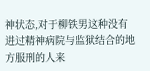神状态,对于柳铁男这种没有进过精神病院与监狱结合的地方服刑的人来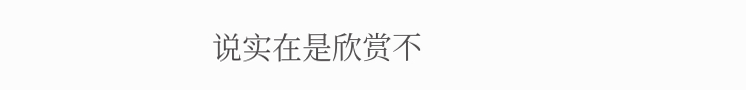说实在是欣赏不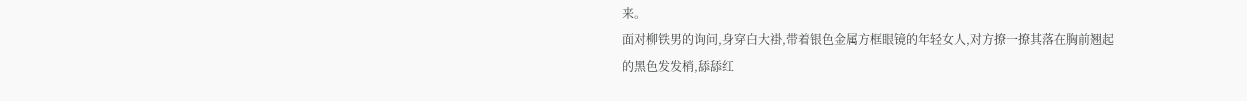来。
面对柳铁男的询问,身穿白大褂,带着银色金属方框眼镜的年轻女人,对方撩一撩其落在胸前翘起的黑色发发梢,舔舔红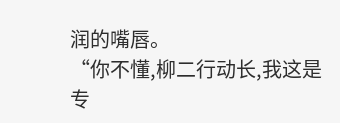润的嘴唇。
“你不懂,柳二行动长,我这是专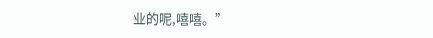业的呢,嘻嘻。”